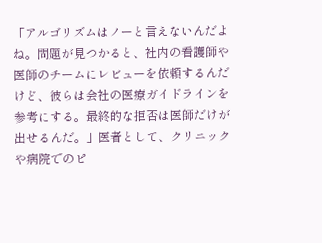「アルゴリズムはノーと言えないんだよね。問題が見つかると、社内の看護師や医師のチームにレビューを依頼するんだけど、彼らは会社の医療ガイドラインを参考にする。最終的な拒否は医師だけが出せるんだ。」医者として、クリニックや病院でのピ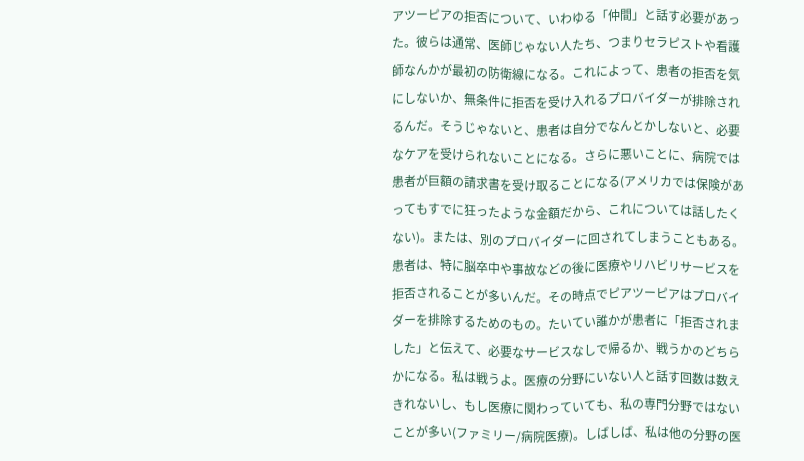アツーピアの拒否について、いわゆる「仲間」と話す必要があった。彼らは通常、医師じゃない人たち、つまりセラピストや看護師なんかが最初の防衛線になる。これによって、患者の拒否を気にしないか、無条件に拒否を受け入れるプロバイダーが排除されるんだ。そうじゃないと、患者は自分でなんとかしないと、必要なケアを受けられないことになる。さらに悪いことに、病院では患者が巨額の請求書を受け取ることになる(アメリカでは保険があってもすでに狂ったような金額だから、これについては話したくない)。または、別のプロバイダーに回されてしまうこともある。患者は、特に脳卒中や事故などの後に医療やリハビリサービスを拒否されることが多いんだ。その時点でピアツーピアはプロバイダーを排除するためのもの。たいてい誰かが患者に「拒否されました」と伝えて、必要なサービスなしで帰るか、戦うかのどちらかになる。私は戦うよ。医療の分野にいない人と話す回数は数えきれないし、もし医療に関わっていても、私の専門分野ではないことが多い(ファミリー/病院医療)。しばしば、私は他の分野の医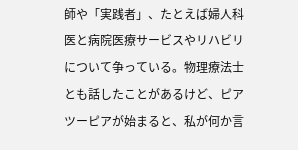師や「実践者」、たとえば婦人科医と病院医療サービスやリハビリについて争っている。物理療法士とも話したことがあるけど、ピアツーピアが始まると、私が何か言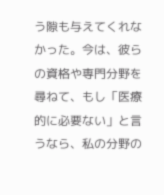う隙も与えてくれなかった。今は、彼らの資格や専門分野を尋ねて、もし「医療的に必要ない」と言うなら、私の分野の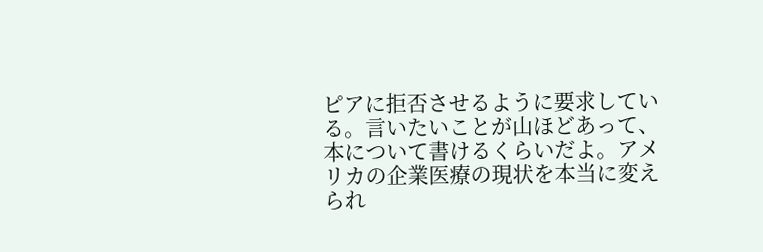ピアに拒否させるように要求している。言いたいことが山ほどあって、本について書けるくらいだよ。アメリカの企業医療の現状を本当に変えられ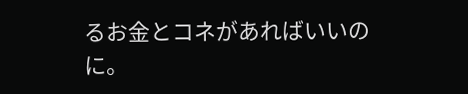るお金とコネがあればいいのに。